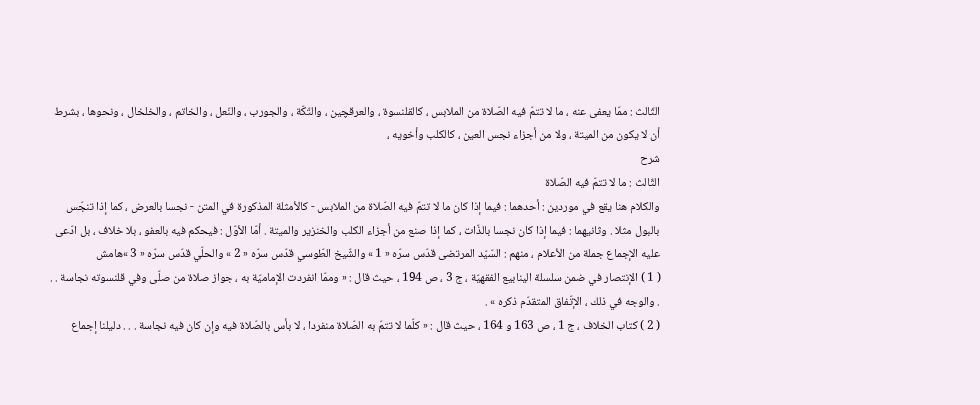الثّالث : ممّا يعفى عنه ، ما لا تتمّ فيه الصّلاة من الملابس ، كالقلنسوة ، والعرقچين ، والتّكّة ، والجورب ، والنّعل ، والخاتم ، والخلخال ، ونحوها ، بشرط أن لا يكون من الميتة ، ولا من أجزاء نجس العين ، كالكلب وأخويه ،
شرح
الثّالث : ما لا تتمّ فيه الصّلاة
والكلام هنا يقع في موردين : أحدهما : فيما إذا كان ما لا تتمّ فيه الصّلاة من الملابس - كالأمثلة المذكورة في المتن - نجسا بالعرض ، كما إذا تنجّس بالبول مثلا . وثانيهما : فيما إذا كان نجسا بالذّات ، كما إذا صنع من أجزاء الكلب والخنزير والميتة . أمّا الأوّل : فيحكم فيه بالعفو ، بلا خلاف ، بل ادّعى عليه الإجماع جملة من الأعلام ، منهم : السّيّد المرتضى قدّس سرّه « 1 » والشّيخ الطّوسي قدّس سرّه « 2 » والحلّي قدّس سرّه « 3 »هامش
( 1 ) الإنتصار في ضمن سلسلة الينابيع الفقهيّة ، ج 3 ، ص 194 ، حيث قال : « وممّا انفردت الإماميّة به ، جواز صلاة من صلّى وفي قلنسوته نجاسة . . . والوجه في ذلك ، الإتّفاق المتقدّم ذكره » .
( 2 ) كتاب الخلاف ، ج 1 ، ص 163 و 164 ، حيث قال : « كلّما لا تتمّ به الصّلاة منفردا ، لا بأس بالصّلاة فيه وإن كان فيه نجاسة . . . دليلنا إجماع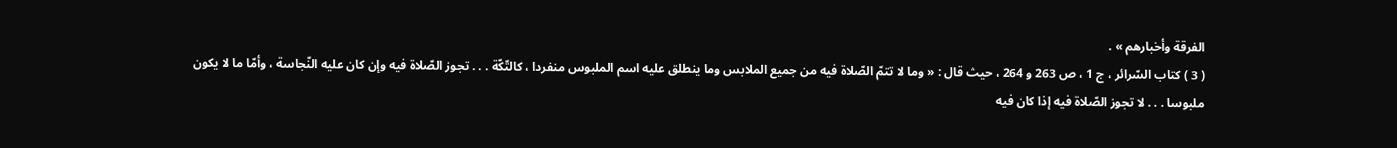الفرقة وأخبارهم » .
( 3 ) كتاب السّرائر ، ج 1 ، ص 263 و 264 ، حيث قال : « وما لا تتمّ الصّلاة فيه من جميع الملابس وما ينطلق عليه اسم الملبوس منفردا ، كالتّكّة . . . تجوز الصّلاة فيه وإن كان عليه النّجاسة ، وأمّا ما لا يكون ملبوسا . . . لا تجوز الصّلاة فيه إذا كان فيه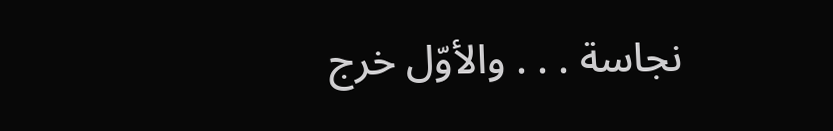نجاسة . . . والأوّل خرج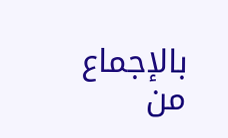بالإجماع من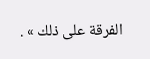الفرقة على ذلك » .